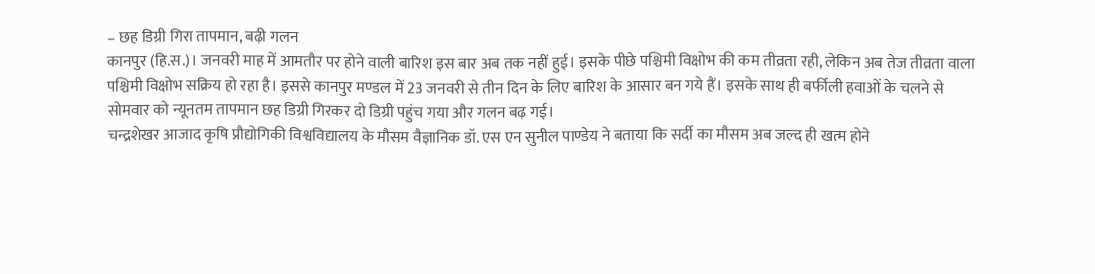– छह डिग्री गिरा तापमान, बढ़ी गलन
कानपुर (हि.स.)। जनवरी माह में आमतौर पर होने वाली बारिश इस बार अब तक नहीं हुई। इसके पीछे पश्चिमी विक्षोभ की कम तीव्रता रही, लेकिन अब तेज तीव्रता वाला पश्चिमी विक्षोभ सक्रिय हो रहा है। इससे कानपुर मण्डल में 23 जनवरी से तीन दिन के लिए बारिश के आसार बन गये हैं। इसके साथ ही बर्फीली हवाओं के चलने से सोमवार को न्यूनतम तापमान छह डिग्री गिरकर दो डिग्री पहुंच गया और गलन बढ़ गई।
चन्द्रशेखर आजाद कृषि प्रौद्योगिकी विश्वविद्यालय के मौसम वैज्ञानिक डॉ. एस एन सुनील पाण्डेय ने बताया कि सर्दी का मौसम अब जल्द ही खत्म होने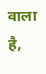वाला है,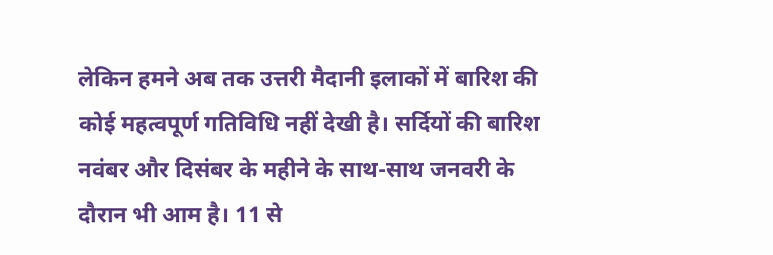लेकिन हमने अब तक उत्तरी मैदानी इलाकों में बारिश की कोई महत्वपूर्ण गतिविधि नहीं देखी है। सर्दियों की बारिश नवंबर और दिसंबर के महीने के साथ-साथ जनवरी के दौरान भी आम है। 11 से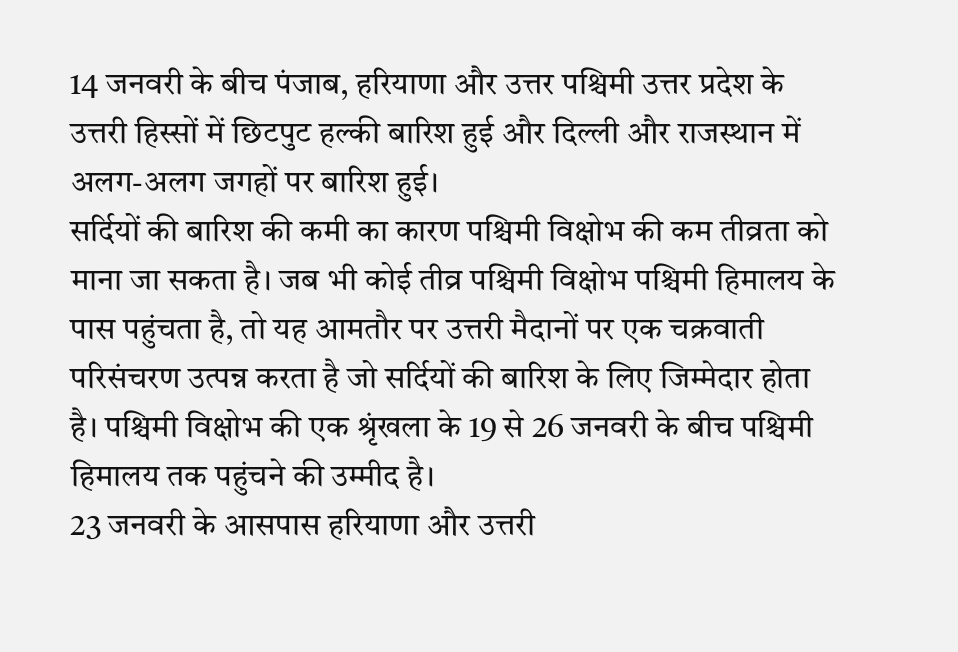14 जनवरी के बीच पंजाब, हरियाणा और उत्तर पश्चिमी उत्तर प्रदेश के उत्तरी हिस्सों में छिटपुट हल्की बारिश हुई और दिल्ली और राजस्थान में अलग-अलग जगहों पर बारिश हुई।
सर्दियों की बारिश की कमी का कारण पश्चिमी विक्षोभ की कम तीव्रता को माना जा सकता है। जब भी कोई तीव्र पश्चिमी विक्षोभ पश्चिमी हिमालय के पास पहुंचता है, तो यह आमतौर पर उत्तरी मैदानों पर एक चक्रवाती परिसंचरण उत्पन्न करता है जो सर्दियों की बारिश के लिए जिम्मेदार होता है। पश्चिमी विक्षोभ की एक श्रृंखला के 19 से 26 जनवरी के बीच पश्चिमी हिमालय तक पहुंचने की उम्मीद है।
23 जनवरी के आसपास हरियाणा और उत्तरी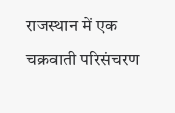राजस्थान में एक चक्रवाती परिसंचरण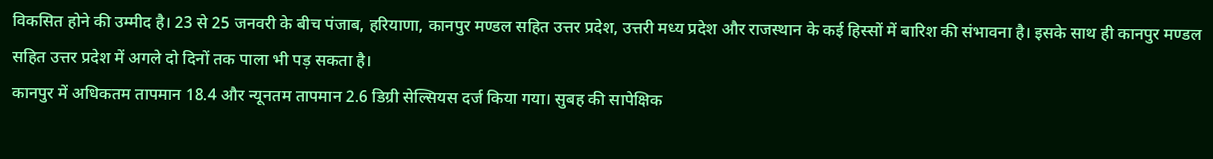विकसित होने की उम्मीद है। 23 से 25 जनवरी के बीच पंजाब, हरियाणा, कानपुर मण्डल सहित उत्तर प्रदेश, उत्तरी मध्य प्रदेश और राजस्थान के कई हिस्सों में बारिश की संभावना है। इसके साथ ही कानपुर मण्डल सहित उत्तर प्रदेश में अगले दो दिनों तक पाला भी पड़ सकता है।
कानपुर में अधिकतम तापमान 18.4 और न्यूनतम तापमान 2.6 डिग्री सेल्सियस दर्ज किया गया। सुबह की सापेक्षिक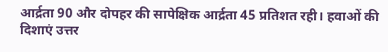आर्द्रता 90 और दोपहर की सापेक्षिक आर्द्रता 45 प्रतिशत रही। हवाओं की दिशाएं उत्तर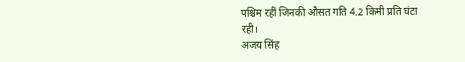पश्चिम रहीं जिनकी औसत गति 4.2 किमी प्रति घंटा रही।
अजय सिंह